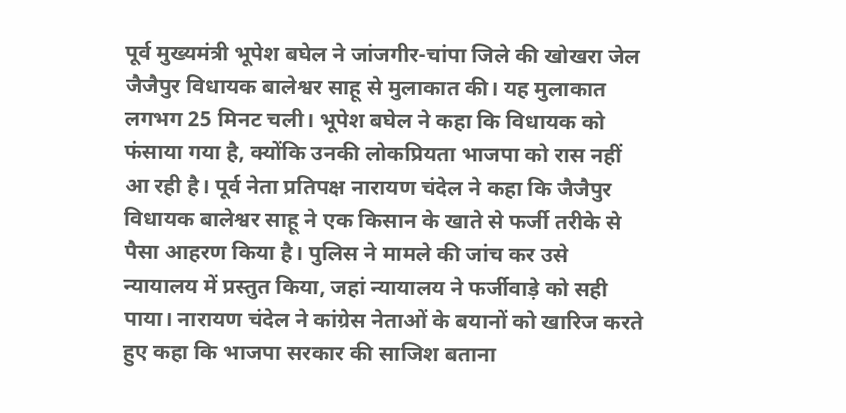पूर्व मुख्यमंत्री भूपेश बघेल ने जांजगीर-चांपा जिले की खोखरा जेल जैजैपुर विधायक बालेश्वर साहू से मुलाकात की। यह मुलाकात लगभग 25 मिनट चली। भूपेश बघेल ने कहा कि विधायक को फंसाया गया है, क्योंकि उनकी लोकप्रियता भाजपा को रास नहीं आ रही है। पूर्व नेता प्रतिपक्ष नारायण चंदेल ने कहा कि जैजैपुर विधायक बालेश्वर साहू ने एक किसान के खाते से फर्जी तरीके से पैसा आहरण किया है। पुलिस ने मामले की जांच कर उसे न्यायालय में प्रस्तुत किया, जहां न्यायालय ने फर्जीवाड़े को सही पाया। नारायण चंदेल ने कांग्रेस नेताओं के बयानों को खारिज करते हुए कहा कि भाजपा सरकार की साजिश बताना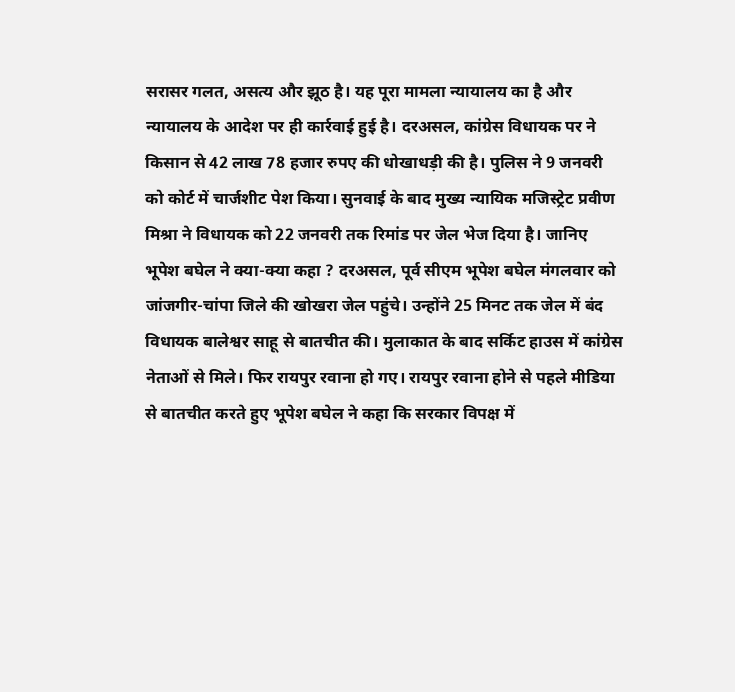सरासर गलत, असत्य और झूठ है। यह पूरा मामला न्यायालय का है और न्यायालय के आदेश पर ही कार्रवाई हुई है। दरअसल, कांग्रेस विधायक पर ने किसान से 42 लाख 78 हजार रुपए की धोखाधड़ी की है। पुलिस ने 9 जनवरी को कोर्ट में चार्जशीट पेश किया। सुनवाई के बाद मुख्य न्यायिक मजिस्ट्रेट प्रवीण मिश्रा ने विधायक को 22 जनवरी तक रिमांड पर जेल भेज दिया है। जानिए भूपेश बघेल ने क्या-क्या कहा ? दरअसल, पूर्व सीएम भूपेश बघेल मंगलवार को जांजगीर-चांपा जिले की खोखरा जेल पहुंचे। उन्होंने 25 मिनट तक जेल में बंद विधायक बालेश्वर साहू से बातचीत की। मुलाकात के बाद सर्किट हाउस में कांग्रेस नेताओं से मिले। फिर रायपुर रवाना हो गए। रायपुर रवाना होने से पहले मीडिया से बातचीत करते हुए भूपेश बघेल ने कहा कि सरकार विपक्ष में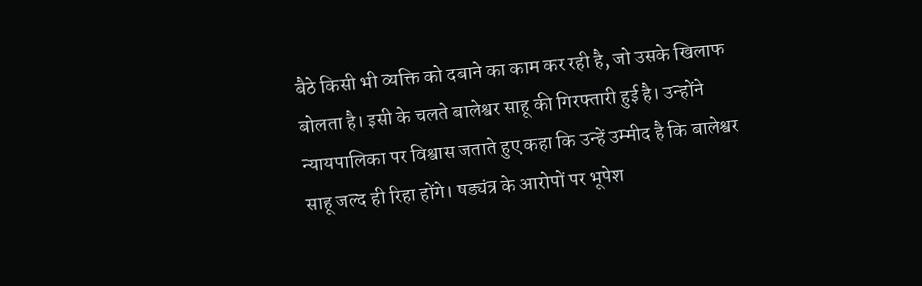बैठे किसी भी व्यक्ति को दबाने का काम कर रही है, जो उसके खिलाफ बोलता है। इसी के चलते बालेश्वर साहू की गिरफ्तारी हुई है। उन्होंने न्यायपालिका पर विश्वास जताते हुए कहा कि उन्हें उम्मीद है कि बालेश्वर साहू जल्द ही रिहा होंगे। षड्यंत्र के आरोपों पर भूपेश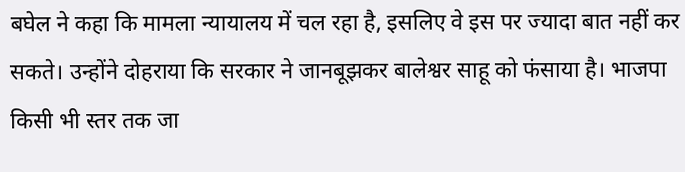बघेल ने कहा कि मामला न्यायालय में चल रहा है, इसलिए वे इस पर ज्यादा बात नहीं कर सकते। उन्होंने दोहराया कि सरकार ने जानबूझकर बालेश्वर साहू को फंसाया है। भाजपा किसी भी स्तर तक जा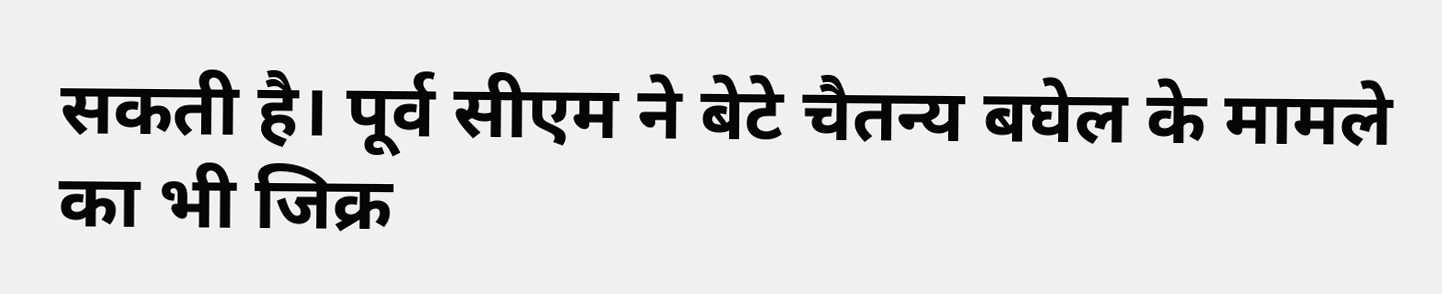सकती है। पूर्व सीएम ने बेटे चैतन्य बघेल के मामले का भी जिक्र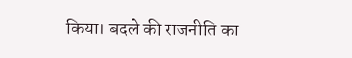किया। बदले की राजनीति का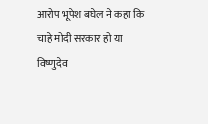आरोप भूपेश बघेल ने कहा कि चाहे मोदी सरकार हो या विष्णुदेव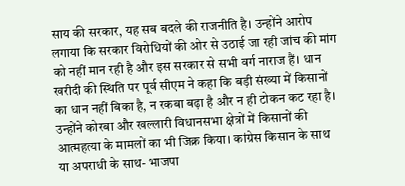साय की सरकार, यह सब बदले की राजनीति है। उन्होंने आरोप लगाया कि सरकार विरोधियों की ओर से उठाई जा रही जांच की मांग को नहीं मान रही है और इस सरकार से सभी वर्ग नाराज हैं। धान खरीदी की स्थिति पर पूर्व सीएम ने कहा कि बड़ी संख्या में किसानों का धान नहीं बिका है, न रकबा बढ़ा है और न ही टोकन कट रहा है। उन्होंने कोरबा और खल्लारी विधानसभा क्षेत्रों में किसानों की आत्महत्या के मामलों का भी जिक्र किया। कांग्रेस किसान के साथ या अपराधी के साथ- भाजपा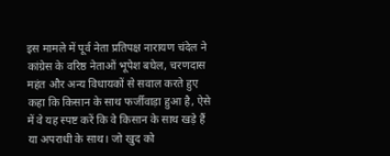इस मामले में पूर्व नेता प्रतिपक्ष नारायण चंदेल ने कांग्रेस के वरिष्ठ नेताओं भूपेश बघेल, चरणदास महंत और अन्य विधायकों से सवाल करते हुए कहा कि किसान के साथ फर्जीवाड़ा हुआ है, ऐसे में वे यह स्पष्ट करें कि वे किसान के साथ खड़े हैं या अपराधी के साथ। जो खुद को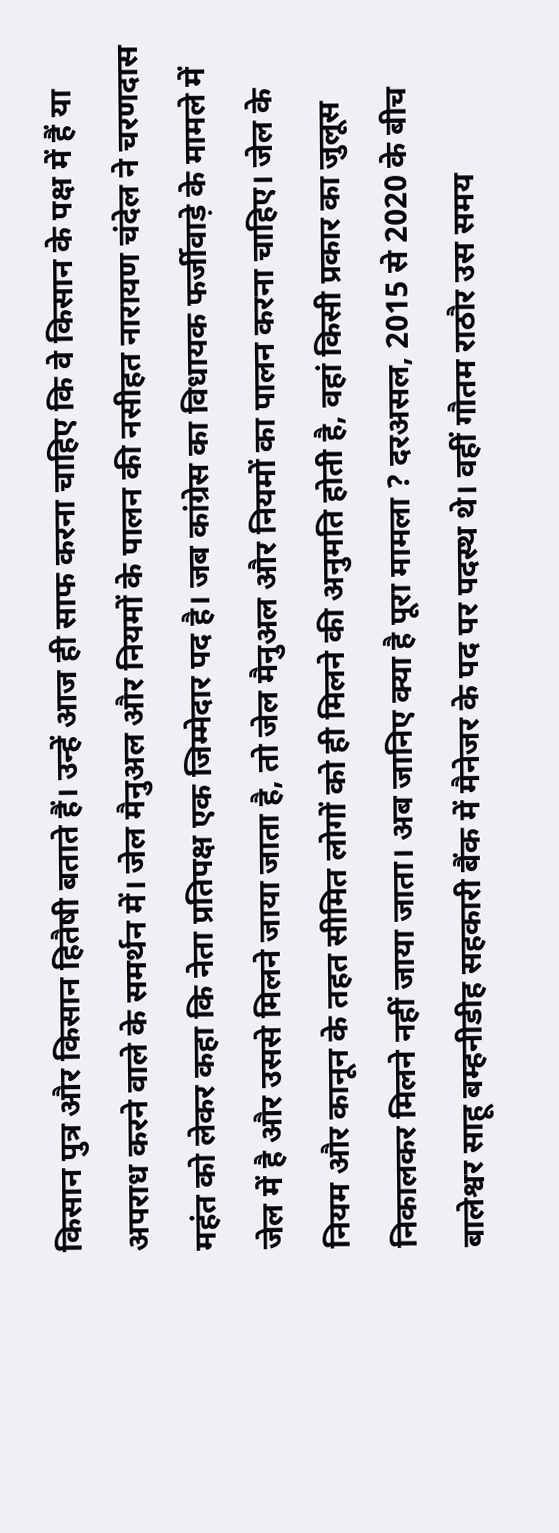किसान पुत्र और किसान हितैषी बताते हैं। उन्हें आज ही साफ करना चाहिए कि वे किसान के पक्ष में हैं या अपराध करने वाले के समर्थन में। जेल मैनुअल और नियमों के पालन की नसीहत नारायण चंदेल ने चरणदास महंत को लेकर कहा कि नेता प्रतिपक्ष एक जिम्मेदार पद है। जब कांग्रेस का विधायक फर्जीवाड़े के मामले में जेल में है और उससे मिलने जाया जाता है, तो जेल मैनुअल और नियमों का पालन करना चाहिए। जेल के नियम और कानून के तहत सीमित लोगों को ही मिलने की अनुमति होती है, वहां किसी प्रकार का जुलूस निकालकर मिलने नहीं जाया जाता। अब जानिए क्या है पूरा मामला ? दरअसल, 2015 से 2020 के बीच बालेश्वर साहू बम्हनीडीह सहकारी बैंक में मैनेजर के पद पर पदस्थ थे। वहीं गौतम राठौर उस समय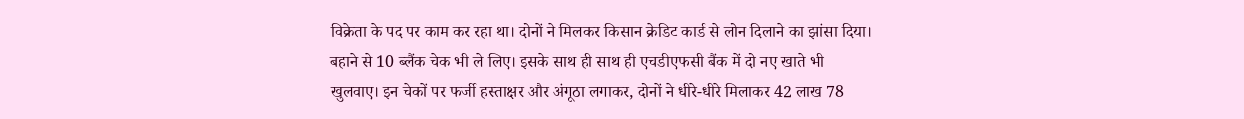विक्रेता के पद पर काम कर रहा था। दोनों ने मिलकर किसान क्रेडिट कार्ड से लोन दिलाने का झांसा दिया। बहाने से 10 ब्लैंक चेक भी ले लिए। इसके साथ ही साथ ही एचडीएफसी बैंक में दो नए खाते भी खुलवाए। इन चेकों पर फर्जी हस्ताक्षर और अंगूठा लगाकर, दोनों ने धीरे-धीरे मिलाकर 42 लाख 78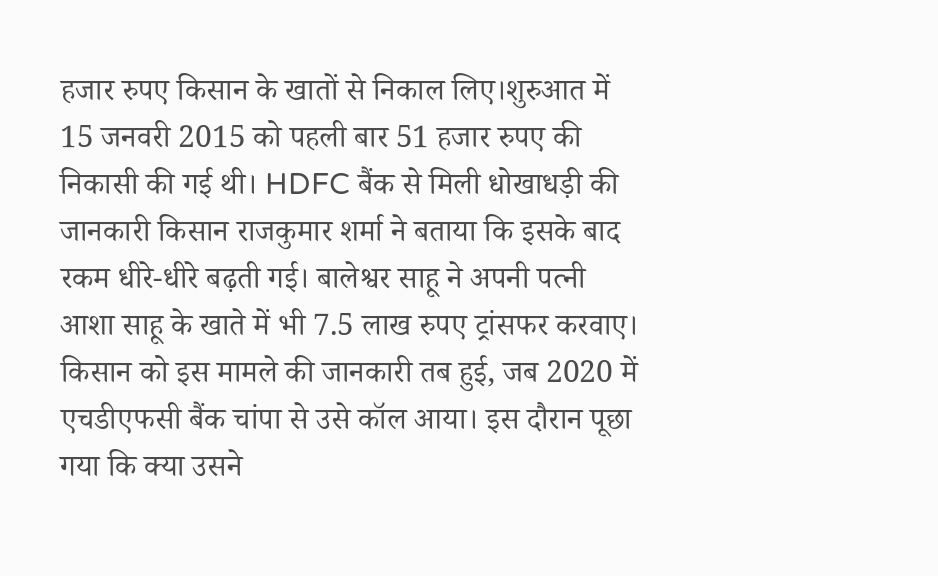हजार रुपए किसान के खातों से निकाल लिए।शुरुआत में 15 जनवरी 2015 को पहली बार 51 हजार रुपए की निकासी की गई थी। HDFC बैंक से मिली धोखाधड़ी की जानकारी किसान राजकुमार शर्मा ने बताया कि इसके बाद रकम धीरे-धीरे बढ़ती गई। बालेश्वर साहू ने अपनी पत्नी आशा साहू के खाते में भी 7.5 लाख रुपए ट्रांसफर करवाए। किसान को इस मामले की जानकारी तब हुई, जब 2020 में एचडीएफसी बैंक चांपा से उसे कॉल आया। इस दौरान पूछा गया कि क्या उसने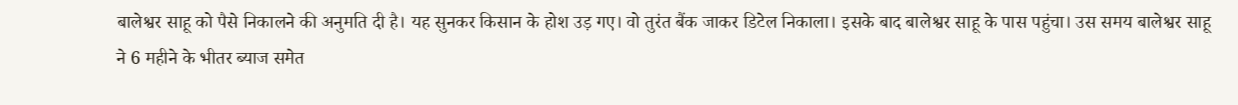बालेश्वर साहू को पैसे निकालने की अनुमति दी है। यह सुनकर किसान के होश उड़ गए। वो तुरंत बैंक जाकर डिटेल निकाला। इसके बाद बालेश्वर साहू के पास पहुंचा। उस समय बालेश्वर साहू ने 6 महीने के भीतर ब्याज समेत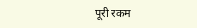पूरी रकम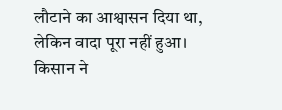लौटाने का आश्वासन दिया था, लेकिन वादा पूरा नहीं हुआ। किसान ने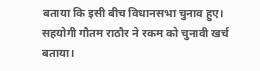बताया कि इसी बीच विधानसभा चुनाव हुए। सहयोगी गौतम राठौर ने रकम को चुनावी खर्च बताया।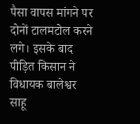पैसा वापस मांगने पर दोनों टालमटोल करने लगे। इसके बाद पीड़ित किसान ने विधायक बालेश्वर साहू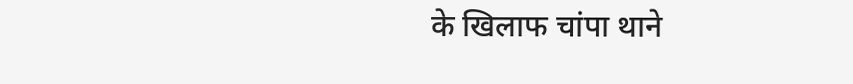के खिलाफ चांपा थाने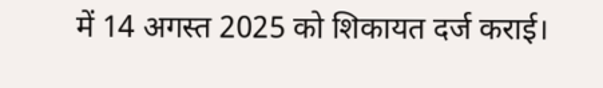में 14 अगस्त 2025 को शिकायत दर्ज कराई।